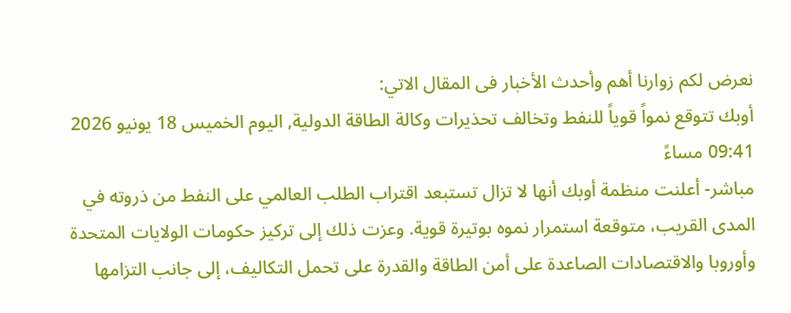نعرض لكم زوارنا أهم وأحدث الأخبار فى المقال الاتي:
أوبك تتوقع نمواً قوياً للنفط وتخالف تحذيرات وكالة الطاقة الدولية, اليوم الخميس 18 يونيو 2026 09:41 مساءً
مباشر- أعلنت منظمة أوبك أنها لا تزال تستبعد اقتراب الطلب العالمي على النفط من ذروته في المدى القريب، متوقعة استمرار نموه بوتيرة قوية. وعزت ذلك إلى تركيز حكومات الولايات المتحدة وأوروبا والاقتصادات الصاعدة على أمن الطاقة والقدرة على تحمل التكاليف، إلى جانب التزامها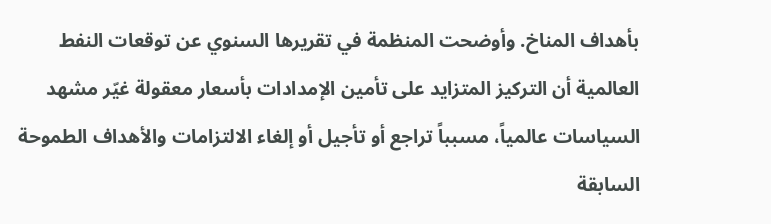بأهداف المناخ. وأوضحت المنظمة في تقريرها السنوي عن توقعات النفط العالمية أن التركيز المتزايد على تأمين الإمدادات بأسعار معقولة غيّر مشهد السياسات عالمياً، مسبباً تراجع أو تأجيل أو إلغاء الالتزامات والأهداف الطموحة السابقة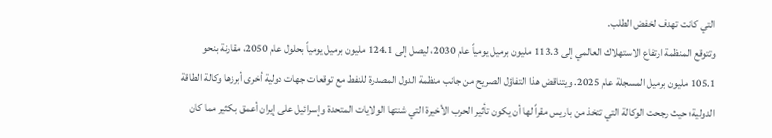التي كانت تهدف لخفض الطلب.
وتتوقع المنظمة ارتفاع الاستهلاك العالمي إلى 113.3 مليون برميل يومياً عام 2030، ليصل إلى 124.1 مليون برميل يومياً بحلول عام 2050، مقارنة بنحو 105.1 مليون برميل المسجلة عام 2025. ويتناقض هذا التفاؤل الصريح من جانب منظمة الدول المصدرة للنفط مع توقعات جهات دولية أخرى أبرزها وكالة الطاقة الدولية؛ حيث رجحت الوكالة التي تتخذ من باريس مقراً لها أن يكون تأثير الحرب الأخيرة التي شنتها الولايات المتحدة وإسرائيل على إيران أعمق بكثير مما كان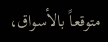متوقعاً بالأسواق،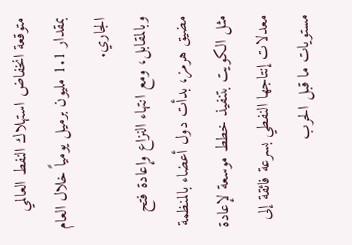متوقعة انخفاض استهلاك النفط العالمي بمقدار 1.1 مليون برميل يومياً خلال العام الجاري.
وبالمقابل، ومع انتهاء النزاع وإعادة فتح مضيق هرمز، بدأت دول أعضاء بالمنظمة مثل الكويت بتنفيذ خطط موسعة لإعادة معدلات إنتاجها النفطي بسرعة فائقة إلى مستويات ما قبل الحرب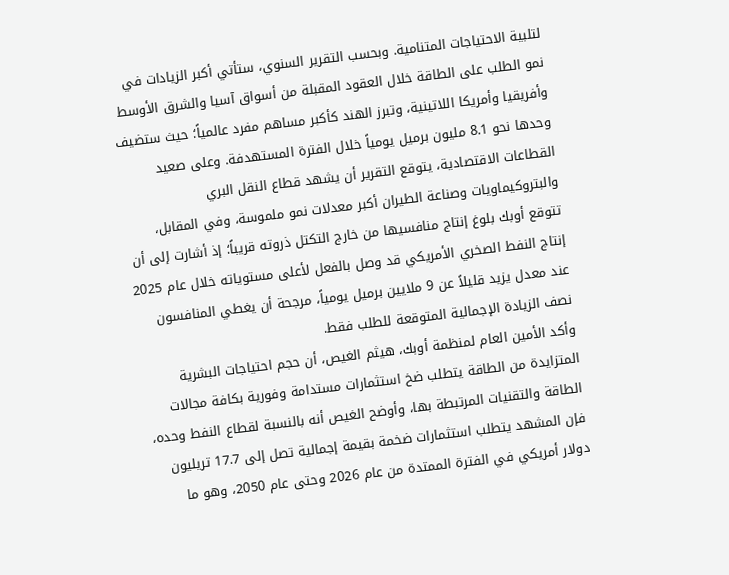لتلبية الاحتياجات المتنامية. وبحسب التقرير السنوي، ستأتي أكبر الزيادات في نمو الطلب على الطاقة خلال العقود المقبلة من أسواق آسيا والشرق الأوسط وأفريقيا وأمريكا اللاتينية، وتبرز الهند كأكبر مساهم مفرد عالمياً؛ حيث ستضيف وحدها نحو 8.1 مليون برميل يومياً خلال الفترة المستهدفة. وعلى صعيد القطاعات الاقتصادية، يتوقع التقرير أن يشهد قطاع النقل البري والبتروكيماويات وصناعة الطيران أكبر معدلات نمو ملموسة، وفي المقابل، تتوقع أوبك بلوغ إنتاج منافسيها من خارج التكتل ذروته قريباً؛ إذ أشارت إلى أن إنتاج النفط الصخري الأمريكي قد وصل بالفعل لأعلى مستوياته خلال عام 2025 عند معدل يزيد قليلاً عن 9 ملايين برميل يومياً، مرجحة أن يغطي المنافسون نصف الزيادة الإجمالية المتوقعة للطلب فقط.
وأكد الأمين العام لمنظمة أوبك، هيثم الغيص، أن حجم احتياجات البشرية المتزايدة من الطاقة يتطلب ضخ استثمارات مستدامة وفورية بكافة مجالات الطاقة والتقنيات المرتبطة بها، وأوضح الغيص أنه بالنسبة لقطاع النفط وحده، فإن المشهد يتطلب استثمارات ضخمة بقيمة إجمالية تصل إلى 17.7 تريليون دولار أمريكي في الفترة الممتدة من عام 2026 وحتى عام 2050، وهو ما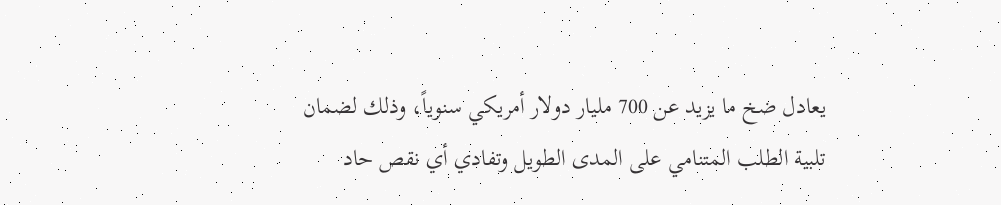يعادل ضخ ما يزيد عن 700 مليار دولار أمريكي سنوياً، وذلك لضمان تلبية الطلب المتنامي على المدى الطويل وتفادي أي نقص حاد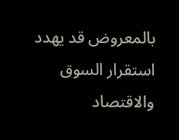بالمعروض قد يهدد استقرار السوق والاقتصاد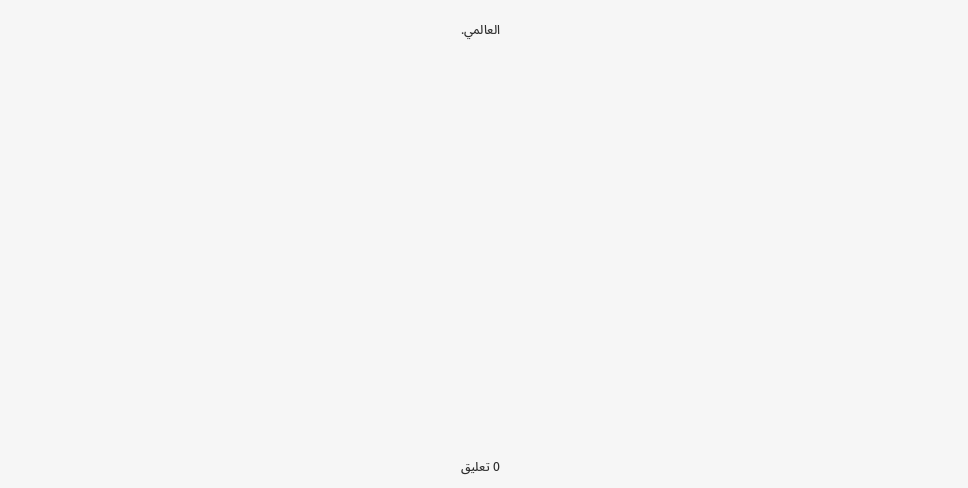العالمي.


















0 تعليق